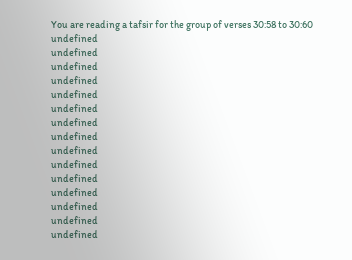You are reading a tafsir for the group of verses 30:58 to 30:60
undefined
undefined
undefined
undefined
undefined
undefined
undefined
undefined
undefined
undefined
undefined
undefined
undefined
undefined
undefined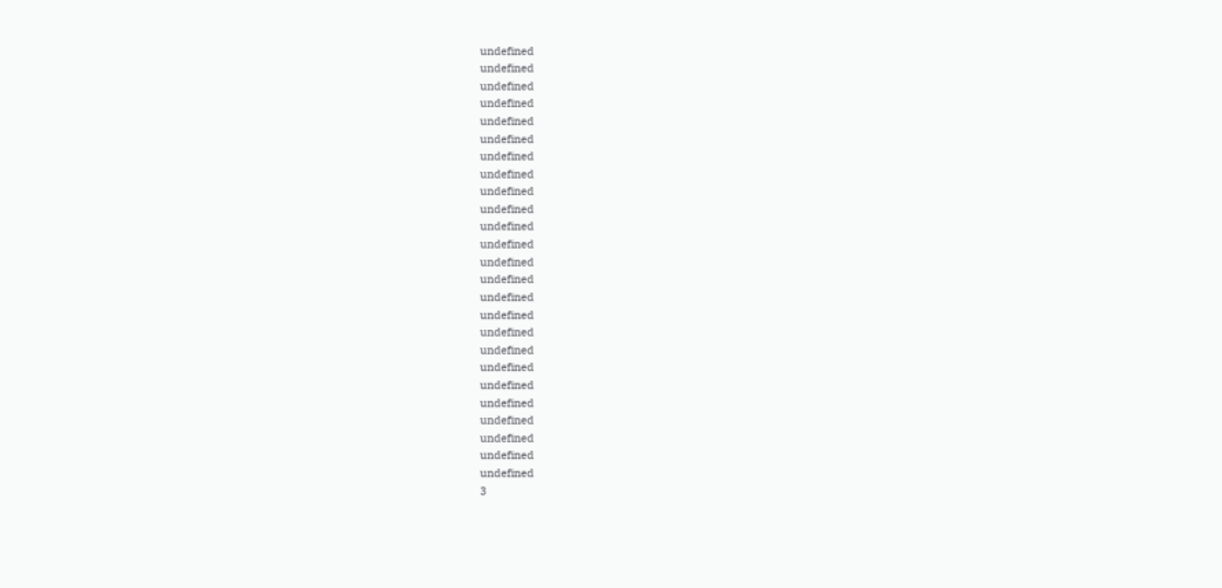undefined
undefined
undefined
undefined
undefined
undefined
undefined
undefined
undefined
undefined
undefined
undefined
undefined
undefined
undefined
undefined
undefined
undefined
undefined
undefined
undefined
undefined
undefined
undefined
undefined
3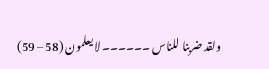ولقد ضربنا للناس ۔۔۔۔۔۔ لا یعلمون (58 – 59)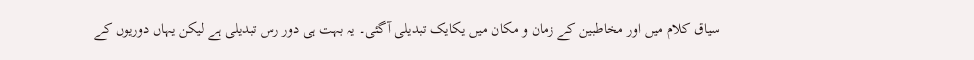سیاق کلام میں اور مخاطبین کے زمان و مکان میں یکایک تبدیلی آگئی۔ یہ بہت ہی دور رس تبدیلی ہے لیکن یہاں دوریوں کے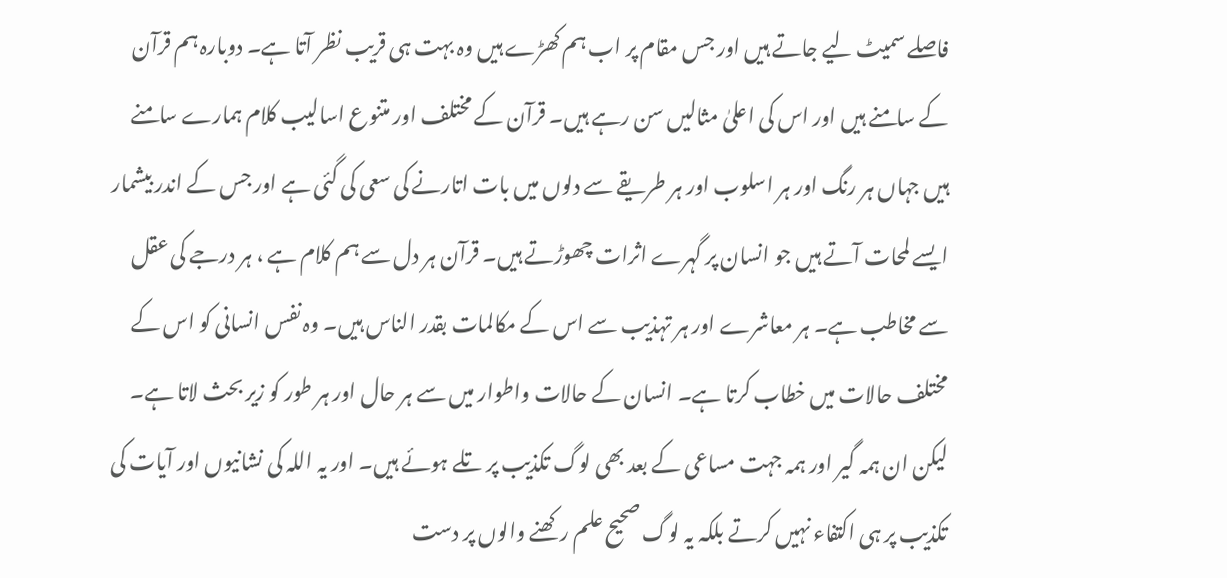فاصلے سمیٹ لیے جاتے ہیں اور جس مقام پر اب ہم کھڑے ہیں وہ بہت ہی قریب نظر آتا ہے۔ دوبارہ ہم قرآن کے سامنے ہیں اور اس کی اعلیٰ مثالیں سن رہے ہیں۔ قرآن کے مختلف اور متنوع اسالیب کلام ہمارے سامنے ہیں جہاں ہر رنگ اور ہر اسلوب اور ہر طریقے سے دلوں میں بات اتارنے کی سعی کی گئی ہے اور جس کے اندر بیشمار ایسے لمحات آتے ہیں جو انسان پر گہرے اثرات چھوڑتے ہیں۔ قرآن ہر دل سے ہم کلام ہے ، ہر درجے کی عقل سے مخاطب ہے۔ ہر معاشرے اور ہر تہذیب سے اس کے مکالمات بقدر الناس ہیں۔ وہ نفس انسانی کو اس کے مختلف حالات میں خطاب کرتا ہے۔ انسان کے حالات واطوار میں سے ہر حال اور ہر طور کو زیر بحث لاتا ہے۔ لیکن ان ہمہ گیر اور ہمہ جہت مساعی کے بعد بھی لوگ تکذیب پر تلے ہوئے ہیں۔ اور یہ اللہ کی نشانیوں اور آیات کی تکذیب پر ہی اکتفاء نہیں کرتے بلکہ یہ لوگ صحیح علم رکھنے والوں پر دست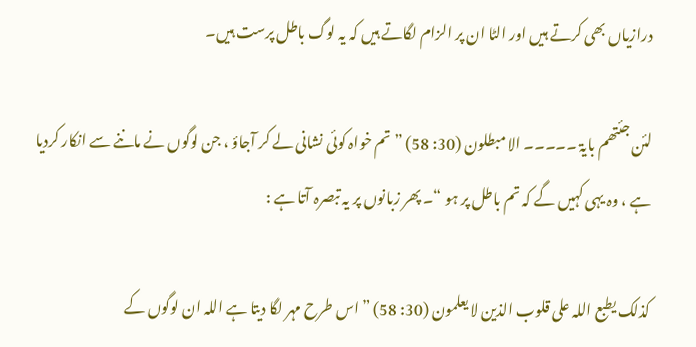درازیاں بھی کرتے ہیں اور الٹا ان پر الزام لگاتے ہیں کہ یہ لوگ باطل پرست ہیں۔

لئن جئتھم بایۃ ۔۔۔۔۔ الا مبطلون (30: 58) ” تم خواہ کوئی نشانی لے کر آجاؤ ، جن لوگوں نے ماننے سے انکار کردیا ہے ، وہ یہی کہیں گے کہ تم باطل پر ہو “۔ پھر زبانوں پر یہ تبصرہ آتا ہے :

کذلک یطبع اللہ علی قلوب الذین لا یعلمون (30: 58) ” اس طرح مہر لگا دیتا ہے اللہ ان لوگوں کے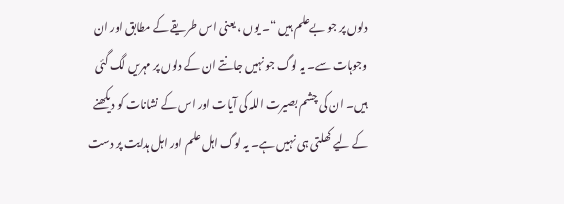دلوں پر جو بےعلم ہیں “۔ یوں ، یعنی اس طریقے کے مطابق اور ان وجوہات سے۔ یہ لوگ جو نہیں جانتے ان کے دلوں پر مہریں لگ گئی ہیں۔ ان کی چشم بصیرت اللہ کی آیات اور اس کے نشانات کو دیکھنے کے لیے کھلتی ہی نہیں ہے۔ یہ لوگ اہل علم اور اہل ہدایت پر دست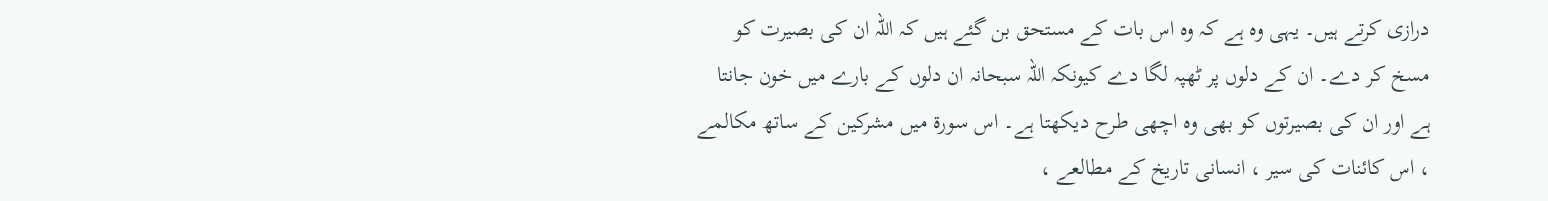درازی کرتے ہیں۔ یہی وہ ہے کہ وہ اس بات کے مستحق بن گئے ہیں کہ اللہ ان کی بصیرت کو مسخ کر دے۔ ان کے دلوں پر ٹھپہ لگا دے کیونکہ اللہ سبحانہ ان دلوں کے بارے میں خون جانتا ہے اور ان کی بصیرتوں کو بھی وہ اچھی طرح دیکھتا ہے۔ اس سورة میں مشرکین کے ساتھ مکالمے ، اس کائنات کی سیر ، انسانی تاریخ کے مطالعے ،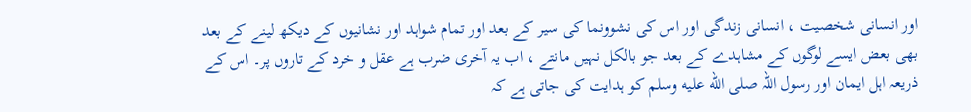اور انسانی شخصیت ، انسانی زندگی اور اس کی نشوونما کی سیر کے بعد اور تمام شواہد اور نشانیوں کے دیکھ لینے کے بعد بھی بعض ایسے لوگوں کے مشاہدے کے بعد جو بالکل نہیں مانتے ، اب یہ آخری ضرب ہے عقل و خرد کے تاروں پر۔ اس کے ذریعہ اہل ایمان اور رسول اللہ صلى الله عليه وسلم کو ہدایت کی جاتی ہے کہ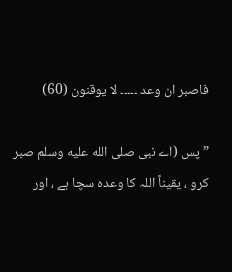فاصبر ان وعد ۔۔۔۔۔ لا یوقنون (60)

” پس (اے نبی صلى الله عليه وسلم صبر کرو ، یقیناً اللہ کا وعدہ سچا ہے ، اور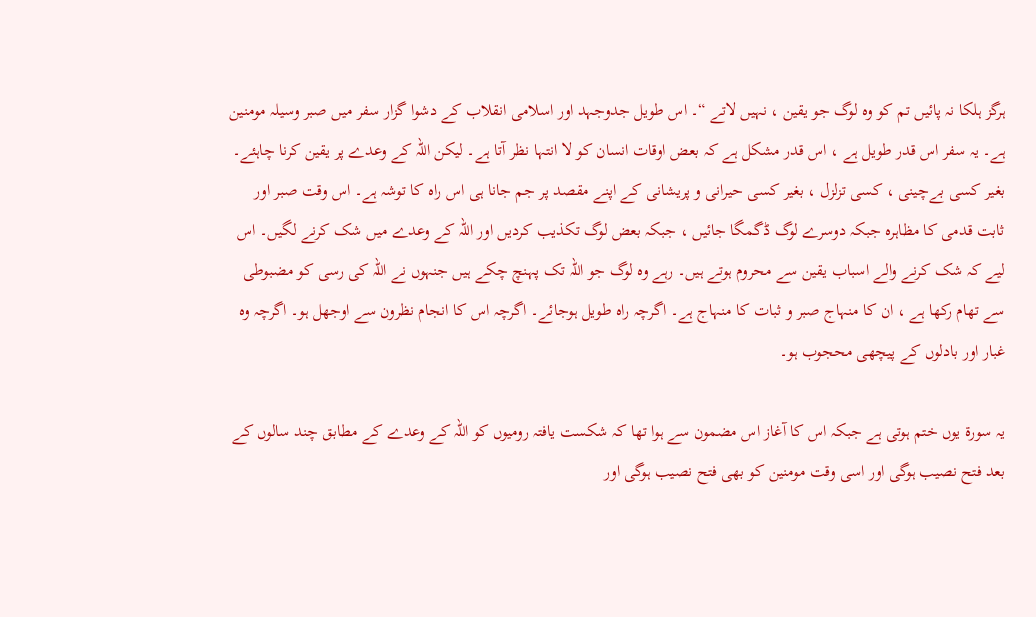ہرگز ہلکا نہ پائیں تم کو وہ لوگ جو یقین ، نہیں لاتے “۔ اس طویل جدوجہد اور اسلامی انقلاب کے دشوا گزار سفر میں صبر وسیلہ مومنین ہے۔ یہ سفر اس قدر طویل ہے ، اس قدر مشکل ہے کہ بعض اوقات انسان کو لا انتہا نظر آتا ہے۔ لیکن اللہ کے وعدے پر یقین کرنا چاہئے۔ بغیر کسی بےچینی ، کسی تزلزل ، بغیر کسی حیرانی و پریشانی کے اپنے مقصد پر جم جانا ہی اس راہ کا توشہ ہے۔ اس وقت صبر اور ثابت قدمی کا مظاہرہ جبکہ دوسرے لوگ ڈگمگا جائیں ، جبکہ بعض لوگ تکذیب کردیں اور اللہ کے وعدے میں شک کرنے لگیں۔ اس لیے کہ شک کرنے والے اسباب یقین سے محروم ہوتے ہیں۔ رہے وہ لوگ جو اللہ تک پہنچ چکے ہیں جنہوں نے اللہ کی رسی کو مضبوطی سے تھام رکھا ہے ، ان کا منہاج صبر و ثبات کا منہاج ہے۔ اگرچہ راہ طویل ہوجائے۔ اگرچہ اس کا انجام نظرون سے اوجھل ہو۔ اگرچہ وہ غبار اور بادلوں کے پیچھی محجوب ہو۔

یہ سورة یوں ختم ہوتی ہے جبکہ اس کا آغاز اس مضمون سے ہوا تھا کہ شکست یافتہ رومیوں کو اللہ کے وعدے کے مطابق چند سالوں کے بعد فتح نصیب ہوگی اور اسی وقت مومنین کو بھی فتح نصیب ہوگی اور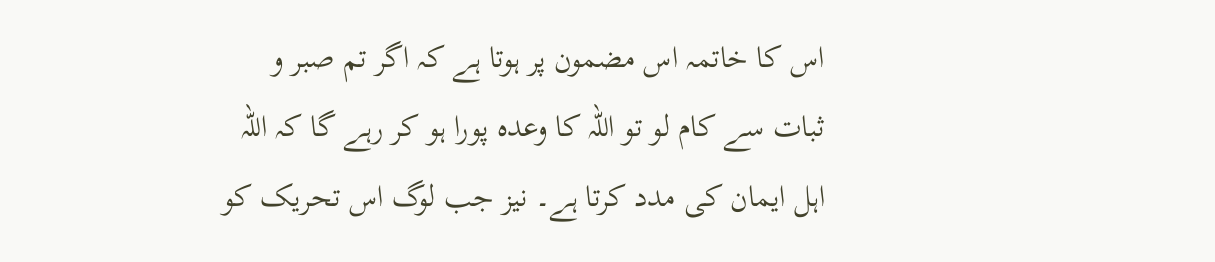اس کا خاتمہ اس مضمون پر ہوتا ہے کہ اگر تم صبر و ثبات سے کام لو تو اللہ کا وعدہ پورا ہو کر رہے گا کہ اللہ اہل ایمان کی مدد کرتا ہے۔ نیز جب لوگ اس تحریک کو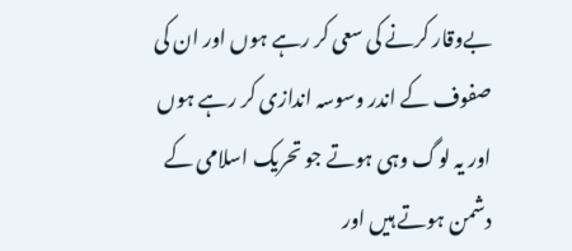بےوقار کرنے کی سعی کر رہے ہوں اور ان کی صفوف کے اندر وسوسہ اندازی کر رہے ہوں اور یہ لوگ وہی ہوتے جو تحریک اسلامی کے دشمن ہوتے ہیں اور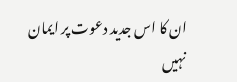ان کا اس جدید دعوت پر ایمان نہیں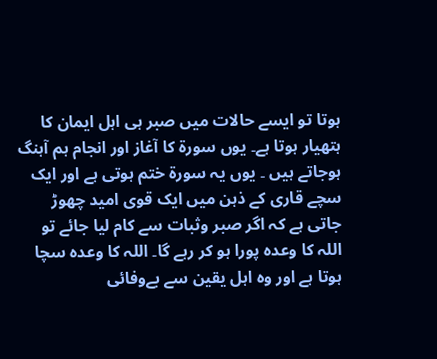ہوتا تو ایسے حالات میں صبر ہی اہل ایمان کا ہتھیار ہوتا ہے۔ یوں سورة کا آغاز اور انجام ہم آہنگ ہوجاتے ہیں ۔ یوں یہ سورة ختم ہوتی ہے اور ایک سچے قاری کے ذہن میں ایک قوی امید چھوڑ جاتی ہے کہ اگر صبر وثبات سے کام لیا جائے تو اللہ کا وعدہ پورا ہو کر رہے گا۔ اللہ کا وعدہ سچا ہوتا ہے اور وہ اہل یقین سے بےوفائی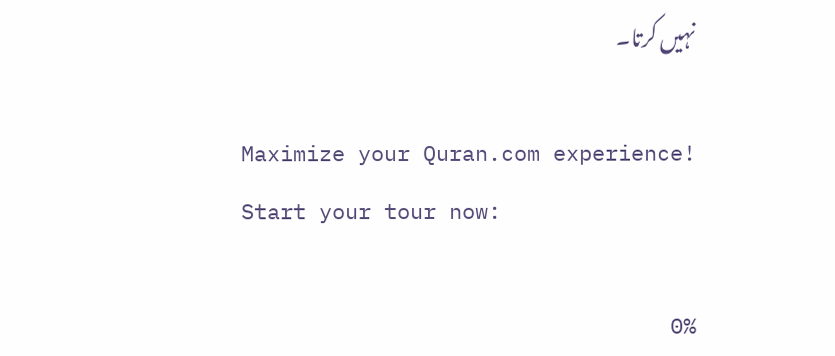نہیں کرتا۔

Maximize your Quran.com experience!
Start your tour now:

0%